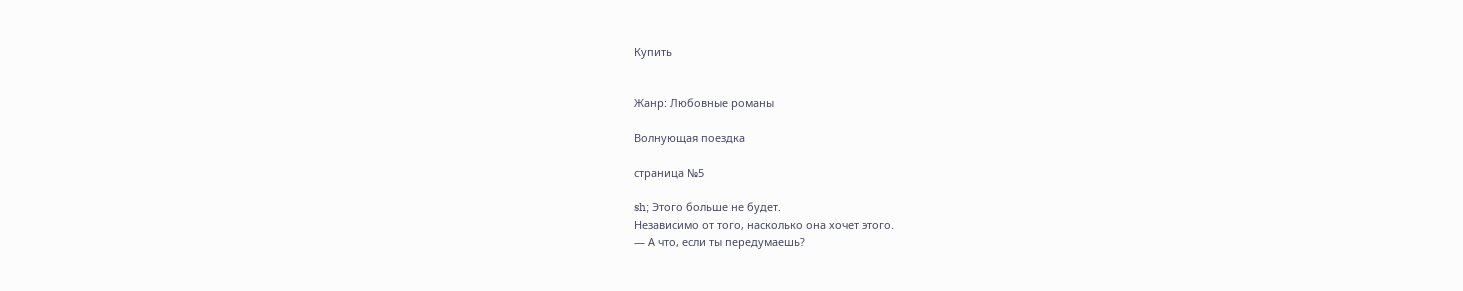Купить


Жанр: Любовные романы

Волнующая поездка

страница №5

sh; Этого больше не будет.
Независимо от того, насколько она хочет этого.
— А что, если ты передумаешь?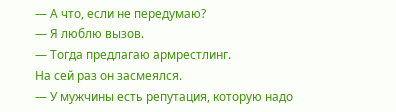— А что, если не передумаю?
— Я люблю вызов.
— Тогда предлагаю армрестлинг.
На сей раз он засмеялся.
— У мужчины есть репутация, которую надо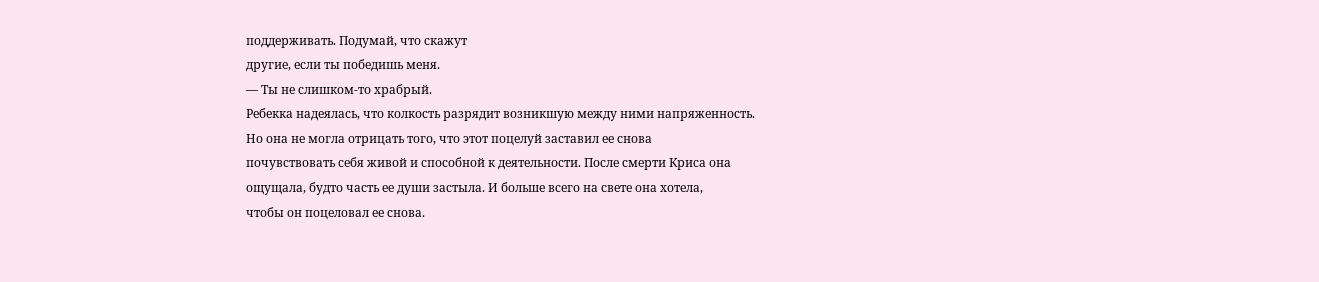поддерживать. Подумай, что скажут
другие, если ты победишь меня.
— Ты не слишком-то храбрый.
Ребекка надеялась, что колкость разрядит возникшую между ними напряженность.
Но она не могла отрицать того, что этот поцелуй заставил ее снова
почувствовать себя живой и способной к деятельности. После смерти Криса она
ощущала, будто часть ее души застыла. И больше всего на свете она хотела,
чтобы он поцеловал ее снова.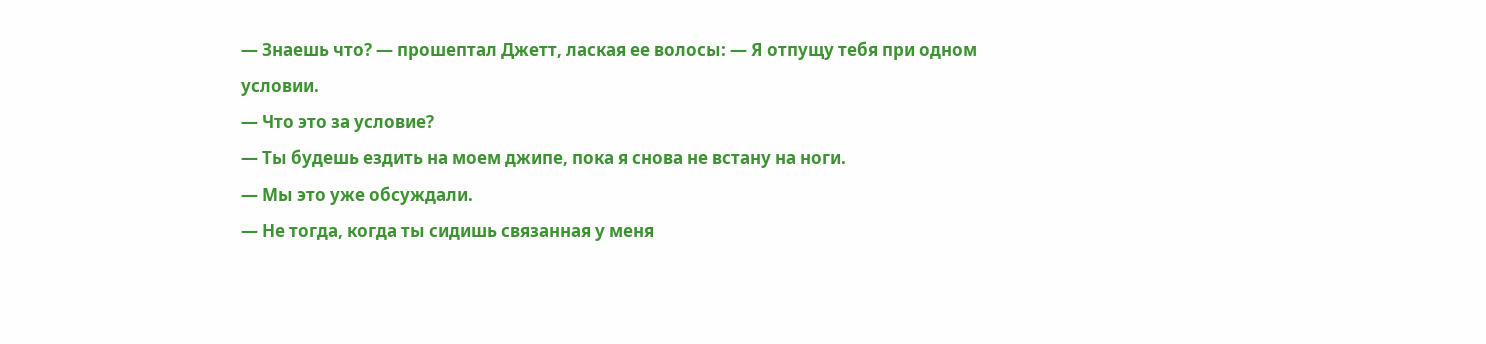— Знаешь что? — прошептал Джетт, лаская ее волосы: — Я отпущу тебя при одном
условии.
— Что это за условие?
— Ты будешь ездить на моем джипе, пока я снова не встану на ноги.
— Мы это уже обсуждали.
— Не тогда, когда ты сидишь связанная у меня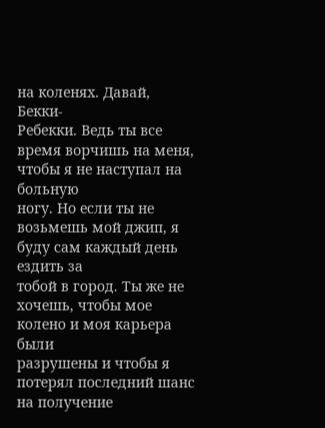на коленях. Давай, Бекки-
Ребекки. Ведь ты все время ворчишь на меня, чтобы я не наступал на больную
ногу. Но если ты не возьмешь мой джип, я буду сам каждый день ездить за
тобой в город. Ты же не хочешь, чтобы мое колено и моя карьера были
разрушены и чтобы я потерял последний шанс на получение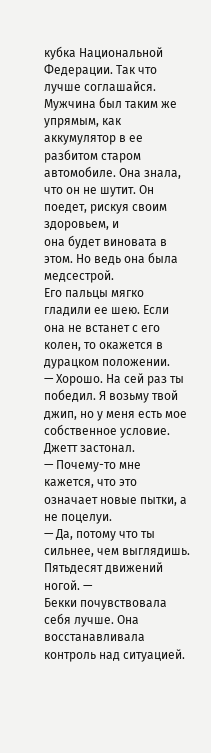кубка Национальной
Федерации. Так что лучше соглашайся.
Мужчина был таким же упрямым, как аккумулятор в ее разбитом старом
автомобиле. Она знала, что он не шутит. Он поедет, рискуя своим здоровьем, и
она будет виновата в этом. Но ведь она была медсестрой.
Его пальцы мягко гладили ее шею. Если она не встанет с его колен, то окажется в дурацком положении.
— Хорошо. На сей раз ты победил. Я возьму твой джип, но у меня есть мое
собственное условие.
Джетт застонал.
— Почему-то мне кажется, что это означает новые пытки, а не поцелуи.
— Да, потому что ты сильнее, чем выглядишь. Пятьдесят движений ногой. —
Бекки почувствовала себя лучше. Она восстанавливала контроль над ситуацией.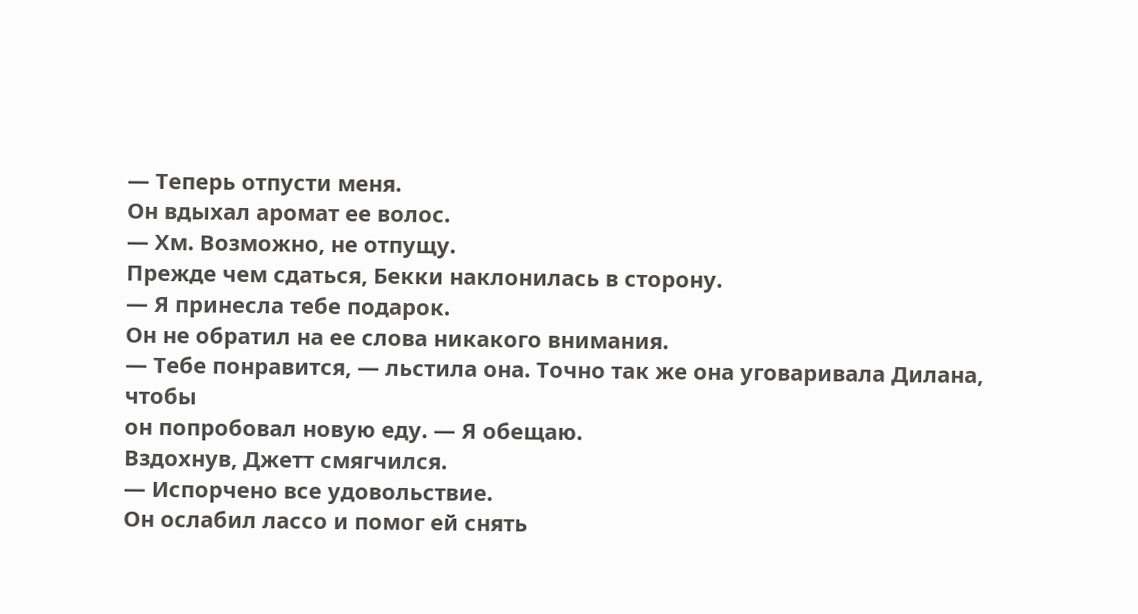— Теперь отпусти меня.
Он вдыхал аромат ее волос.
— Хм. Возможно, не отпущу.
Прежде чем сдаться, Бекки наклонилась в сторону.
— Я принесла тебе подарок.
Он не обратил на ее слова никакого внимания.
— Тебе понравится, — льстила она. Точно так же она уговаривала Дилана, чтобы
он попробовал новую еду. — Я обещаю.
Вздохнув, Джетт смягчился.
— Испорчено все удовольствие.
Он ослабил лассо и помог ей снять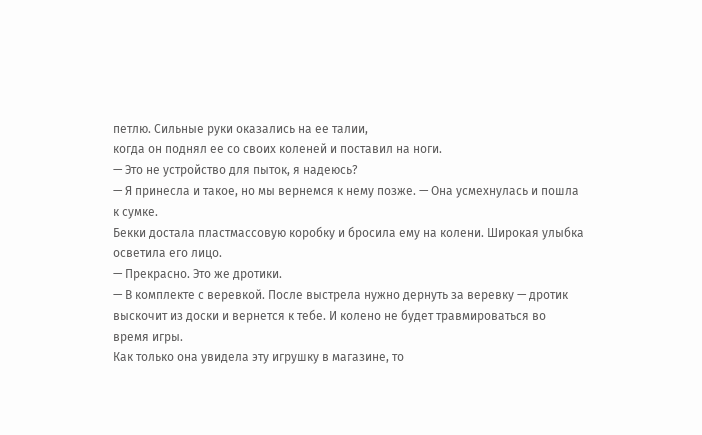петлю. Сильные руки оказались на ее талии,
когда он поднял ее со своих коленей и поставил на ноги.
— Это не устройство для пыток, я надеюсь?
— Я принесла и такое, но мы вернемся к нему позже. — Она усмехнулась и пошла
к сумке.
Бекки достала пластмассовую коробку и бросила ему на колени. Широкая улыбка
осветила его лицо.
— Прекрасно. Это же дротики.
— В комплекте с веревкой. После выстрела нужно дернуть за веревку — дротик
выскочит из доски и вернется к тебе. И колено не будет травмироваться во
время игры.
Как только она увидела эту игрушку в магазине, то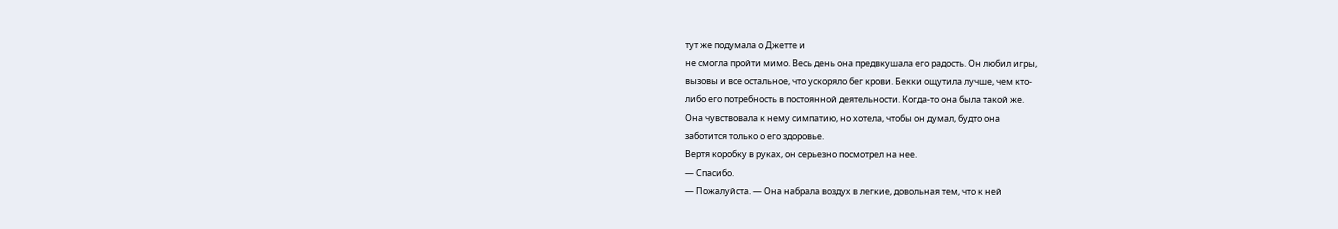тут же подумала о Джетте и
не смогла пройти мимо. Весь день она предвкушала его радость. Он любил игры,
вызовы и все остальное, что ускоряло бег крови. Бекки ощутила лучше, чем кто-
либо его потребность в постоянной деятельности. Когда-то она была такой же.
Она чувствовала к нему симпатию, но хотела, чтобы он думал, будто она
заботится только о его здоровье.
Вертя коробку в руках, он серьезно посмотрел на нее.
— Спасибо.
— Пожалуйста. — Она набрала воздух в легкие, довольная тем, что к ней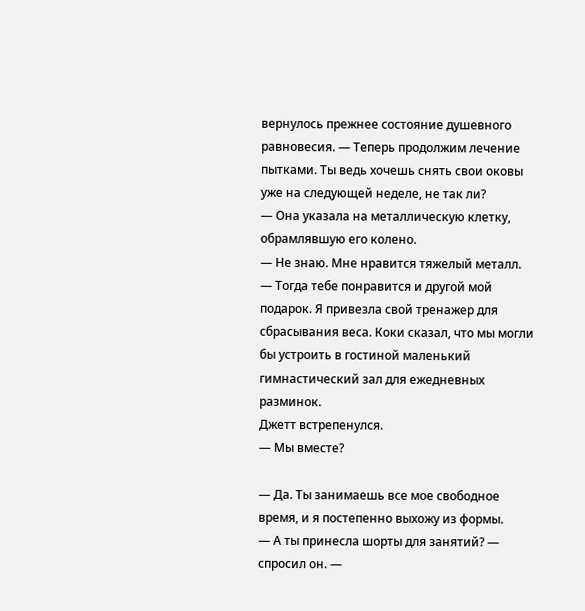вернулось прежнее состояние душевного равновесия. — Теперь продолжим лечение
пытками. Ты ведь хочешь снять свои оковы уже на следующей неделе, не так ли?
— Она указала на металлическую клетку, обрамлявшую его колено.
— Не знаю. Мне нравится тяжелый металл.
— Тогда тебе понравится и другой мой подарок. Я привезла свой тренажер для
сбрасывания веса. Коки сказал, что мы могли бы устроить в гостиной маленький
гимнастический зал для ежедневных разминок.
Джетт встрепенулся.
— Мы вместе?

— Да. Ты занимаешь все мое свободное время, и я постепенно выхожу из формы.
— А ты принесла шорты для занятий? — спросил он. —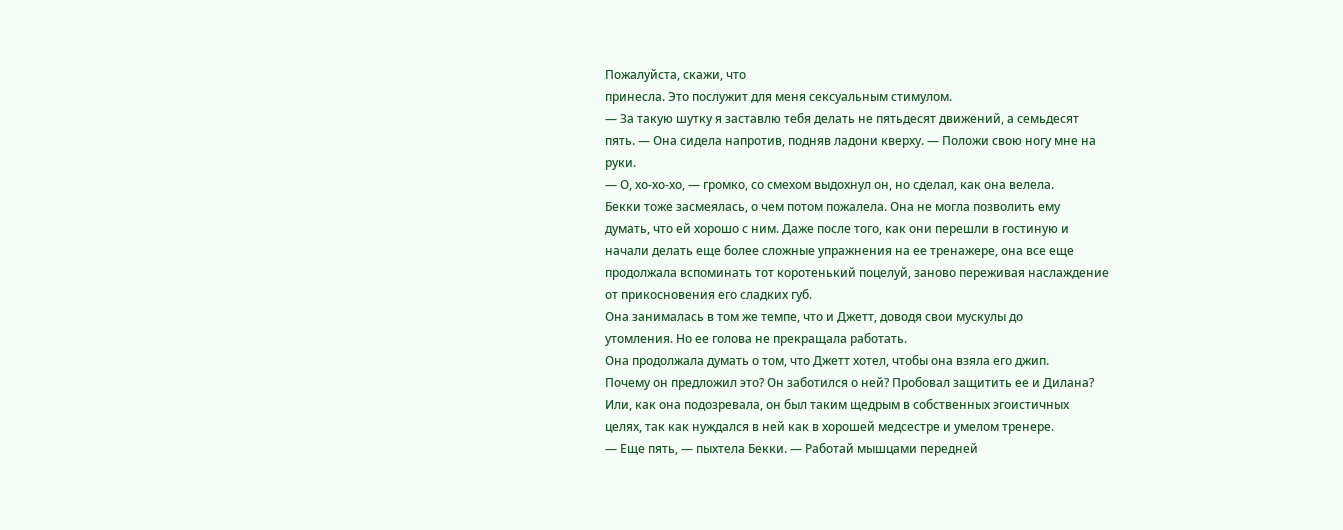Пожалуйста, скажи, что
принесла. Это послужит для меня сексуальным стимулом.
— За такую шутку я заставлю тебя делать не пятьдесят движений, а семьдесят
пять. — Она сидела напротив, подняв ладони кверху. — Положи свою ногу мне на
руки.
— О, хо-хо-хо, — громко, со смехом выдохнул он, но сделал, как она велела.
Бекки тоже засмеялась, о чем потом пожалела. Она не могла позволить ему
думать, что ей хорошо с ним. Даже после того, как они перешли в гостиную и
начали делать еще более сложные упражнения на ее тренажере, она все еще
продолжала вспоминать тот коротенький поцелуй, заново переживая наслаждение
от прикосновения его сладких губ.
Она занималась в том же темпе, что и Джетт, доводя свои мускулы до
утомления. Но ее голова не прекращала работать.
Она продолжала думать о том, что Джетт хотел, чтобы она взяла его джип.
Почему он предложил это? Он заботился о ней? Пробовал защитить ее и Дилана?
Или, как она подозревала, он был таким щедрым в собственных эгоистичных
целях, так как нуждался в ней как в хорошей медсестре и умелом тренере.
— Еще пять, — пыхтела Бекки. — Работай мышцами передней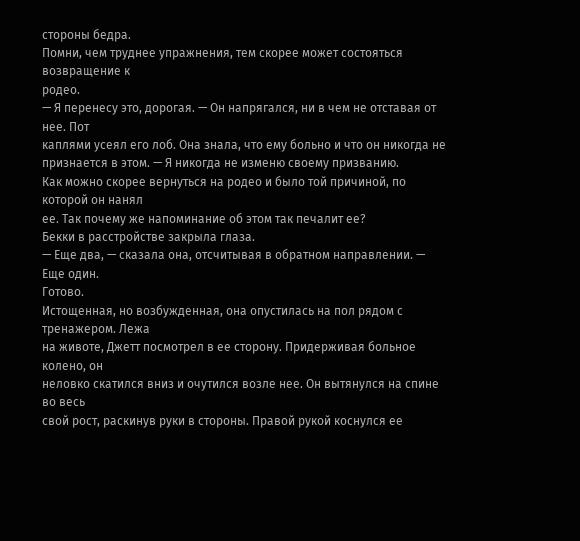стороны бедра.
Помни, чем труднее упражнения, тем скорее может состояться возвращение к
родео.
— Я перенесу это, дорогая. — Он напрягался, ни в чем не отставая от нее. Пот
каплями усеял его лоб. Она знала, что ему больно и что он никогда не
признается в этом. — Я никогда не изменю своему призванию.
Как можно скорее вернуться на родео и было той причиной, по которой он нанял
ее. Так почему же напоминание об этом так печалит ее?
Бекки в расстройстве закрыла глаза.
— Еще два, — сказала она, отсчитывая в обратном направлении. — Еще один.
Готово.
Истощенная, но возбужденная, она опустилась на пол рядом с тренажером. Лежа
на животе, Джетт посмотрел в ее сторону. Придерживая больное колено, он
неловко скатился вниз и очутился возле нее. Он вытянулся на спине во весь
свой рост, раскинув руки в стороны. Правой рукой коснулся ее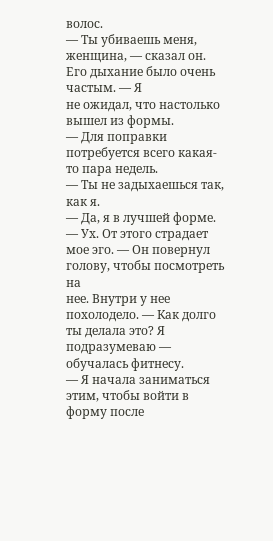волос.
— Ты убиваешь меня, женщина, — сказал он. Его дыхание было очень частым. — Я
не ожидал, что настолько вышел из формы.
— Для поправки потребуется всего какая-то пара недель.
— Ты не задыхаешься так, как я.
— Да, я в лучшей форме.
— Ух. От этого страдает мое эго. — Он повернул голову, чтобы посмотреть на
нее. Внутри у нее похолодело. — Как долго ты делала это? Я подразумеваю —
обучалась фитнесу.
— Я начала заниматься этим, чтобы войти в форму после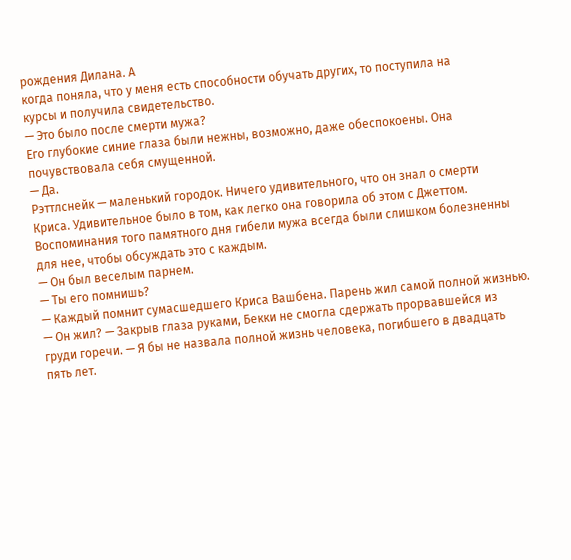рождения Дилана. А
когда поняла, что у меня есть способности обучать других, то поступила на
курсы и получила свидетельство.
— Это было после смерти мужа?
Его глубокие синие глаза были нежны, возможно, даже обеспокоены. Она
почувствовала себя смущенной.
— Да.
Рэттлснейк — маленький городок. Ничего удивительного, что он знал о смерти
Криса. Удивительное было в том, как легко она говорила об этом с Джеттом.
Воспоминания того памятного дня гибели мужа всегда были слишком болезненны
для нее, чтобы обсуждать это с каждым.
— Он был веселым парнем.
— Ты его помнишь?
— Каждый помнит сумасшедшего Криса Вашбена. Парень жил самой полной жизнью.
— Он жил? — Закрыв глаза руками, Бекки не смогла сдержать прорвавшейся из
груди горечи. — Я бы не назвала полной жизнь человека, погибшего в двадцать
пять лет.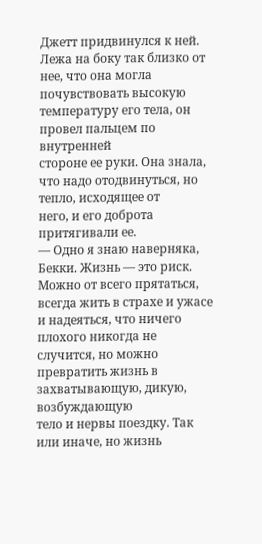Джетт придвинулся к ней. Лежа на боку так близко от нее, что она могла
почувствовать высокую температуру его тела, он провел пальцем по внутренней
стороне ее руки. Она знала, что надо отодвинуться, но тепло, исходящее от
него, и его доброта притягивали ее.
— Одно я знаю наверняка, Бекки. Жизнь — это риск. Можно от всего прятаться,
всегда жить в страхе и ужасе и надеяться, что ничего плохого никогда не
случится, но можно превратить жизнь в захватывающую, дикую, возбуждающую
тело и нервы поездку. Так или иначе, но жизнь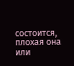состоится, плохая она или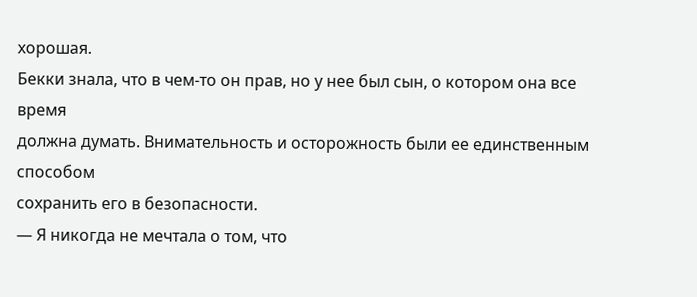хорошая.
Бекки знала, что в чем-то он прав, но у нее был сын, о котором она все время
должна думать. Внимательность и осторожность были ее единственным способом
сохранить его в безопасности.
— Я никогда не мечтала о том, что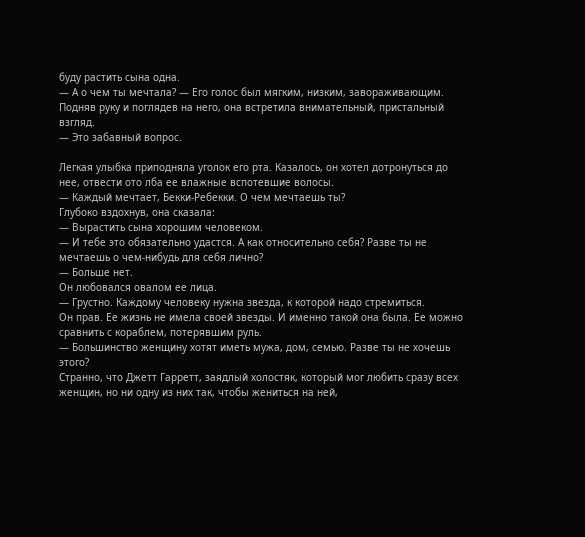буду растить сына одна.
— А о чем ты мечтала? — Его голос был мягким, низким, завораживающим.
Подняв руку и поглядев на него, она встретила внимательный, пристальный
взгляд.
— Это забавный вопрос.

Легкая улыбка приподняла уголок его рта. Казалось, он хотел дотронуться до
нее, отвести ото лба ее влажные вспотевшие волосы.
— Каждый мечтает, Бекки-Ребекки. О чем мечтаешь ты?
Глубоко вздохнув, она сказала:
— Вырастить сына хорошим человеком.
— И тебе это обязательно удастся. А как относительно себя? Разве ты не
мечтаешь о чем-нибудь для себя лично?
— Больше нет.
Он любовался овалом ее лица.
— Грустно. Каждому человеку нужна звезда, к которой надо стремиться.
Он прав. Ее жизнь не имела своей звезды. И именно такой она была. Ее можно
сравнить с кораблем, потерявшим руль.
— Большинство женщину хотят иметь мужа, дом, семью. Разве ты не хочешь
этого?
Странно, что Джетт Гарретт, заядлый холостяк, который мог любить сразу всех
женщин, но ни одну из них так, чтобы жениться на ней,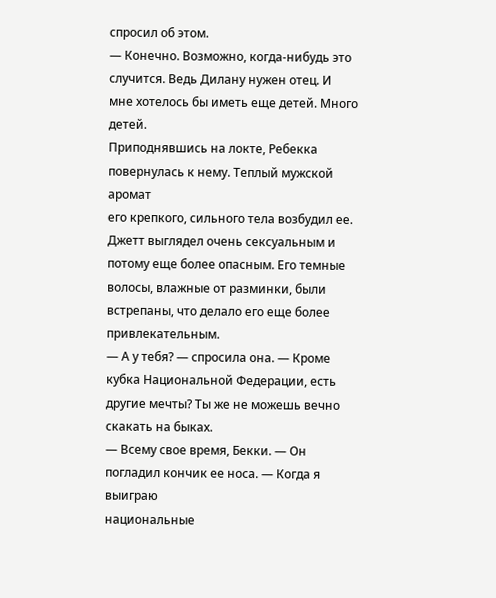спросил об этом.
— Конечно. Возможно, когда-нибудь это случится. Ведь Дилану нужен отец. И
мне хотелось бы иметь еще детей. Много детей.
Приподнявшись на локте, Ребекка повернулась к нему. Теплый мужской аромат
его крепкого, сильного тела возбудил ее. Джетт выглядел очень сексуальным и
потому еще более опасным. Его темные волосы, влажные от разминки, были
встрепаны, что делало его еще более привлекательным.
— А у тебя? — спросила она. — Кроме кубка Национальной Федерации, есть
другие мечты? Ты же не можешь вечно скакать на быках.
— Всему свое время, Бекки. — Он погладил кончик ее носа. — Когда я выиграю
национальные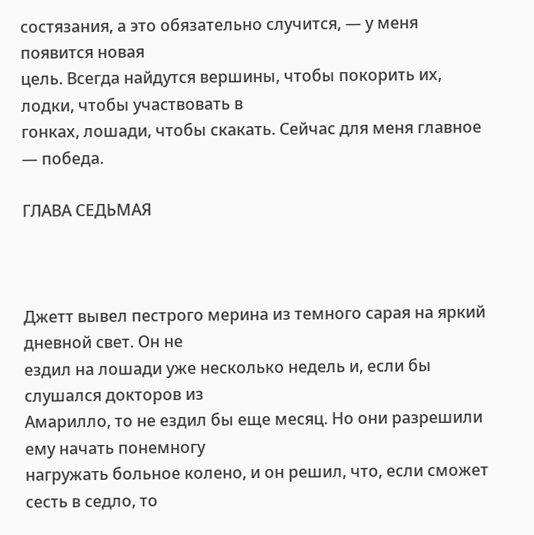состязания, а это обязательно случится, — у меня появится новая
цель. Всегда найдутся вершины, чтобы покорить их, лодки, чтобы участвовать в
гонках, лошади, чтобы скакать. Сейчас для меня главное — победа.

ГЛАВА СЕДЬМАЯ



Джетт вывел пестрого мерина из темного сарая на яркий дневной свет. Он не
ездил на лошади уже несколько недель и, если бы слушался докторов из
Амарилло, то не ездил бы еще месяц. Но они разрешили ему начать понемногу
нагружать больное колено, и он решил, что, если сможет сесть в седло, то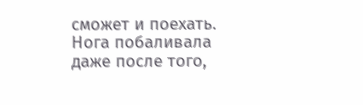сможет и поехать.
Нога побаливала даже после того,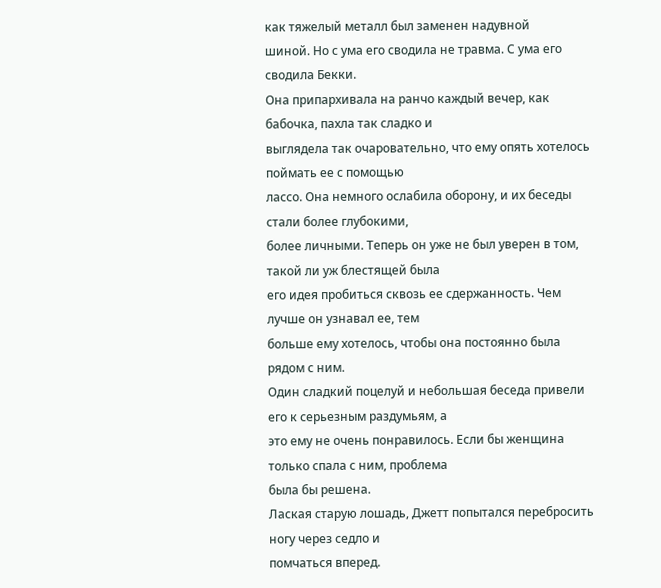как тяжелый металл был заменен надувной
шиной. Но с ума его сводила не травма. С ума его сводила Бекки.
Она припархивала на ранчо каждый вечер, как бабочка, пахла так сладко и
выглядела так очаровательно, что ему опять хотелось поймать ее с помощью
лассо. Она немного ослабила оборону, и их беседы стали более глубокими,
более личными. Теперь он уже не был уверен в том, такой ли уж блестящей была
его идея пробиться сквозь ее сдержанность. Чем лучше он узнавал ее, тем
больше ему хотелось, чтобы она постоянно была рядом с ним.
Один сладкий поцелуй и небольшая беседа привели его к серьезным раздумьям, а
это ему не очень понравилось. Если бы женщина только спала с ним, проблема
была бы решена.
Лаская старую лошадь, Джетт попытался перебросить ногу через седло и
помчаться вперед.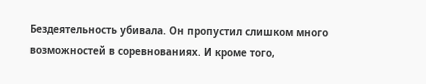Бездеятельность убивала. Он пропустил слишком много
возможностей в соревнованиях. И кроме того,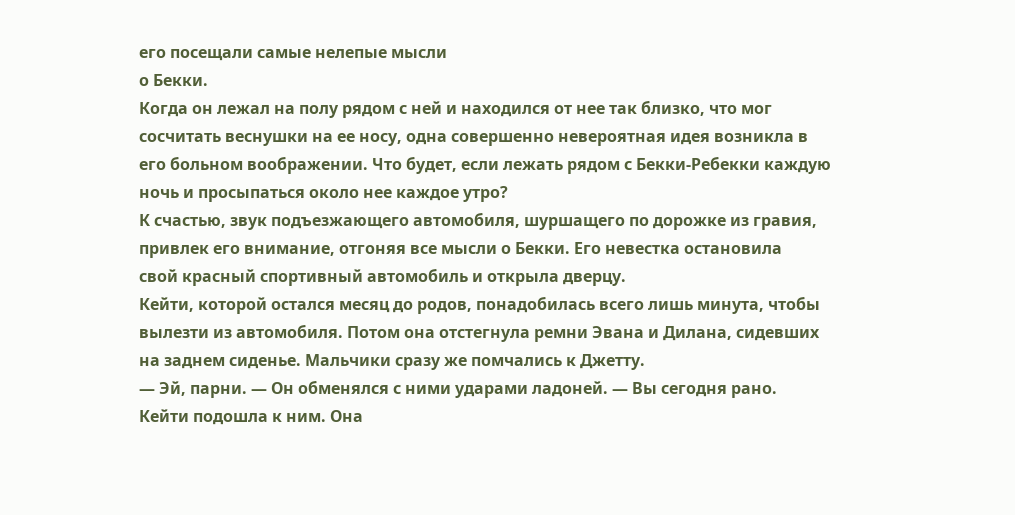его посещали самые нелепые мысли
о Бекки.
Когда он лежал на полу рядом с ней и находился от нее так близко, что мог
сосчитать веснушки на ее носу, одна совершенно невероятная идея возникла в
его больном воображении. Что будет, если лежать рядом с Бекки-Ребекки каждую
ночь и просыпаться около нее каждое утро?
К счастью, звук подъезжающего автомобиля, шуршащего по дорожке из гравия,
привлек его внимание, отгоняя все мысли о Бекки. Его невестка остановила
свой красный спортивный автомобиль и открыла дверцу.
Кейти, которой остался месяц до родов, понадобилась всего лишь минута, чтобы
вылезти из автомобиля. Потом она отстегнула ремни Эвана и Дилана, сидевших
на заднем сиденье. Мальчики сразу же помчались к Джетту.
— Эй, парни. — Он обменялся с ними ударами ладоней. — Вы сегодня рано.
Кейти подошла к ним. Она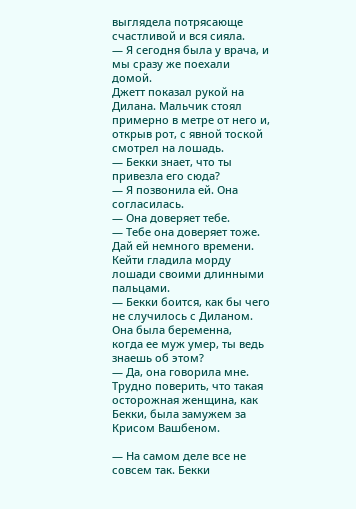выглядела потрясающе счастливой и вся сияла.
— Я сегодня была у врача, и мы сразу же поехали домой.
Джетт показал рукой на Дилана. Мальчик стоял примерно в метре от него и,
открыв рот, с явной тоской смотрел на лошадь.
— Бекки знает, что ты привезла его сюда?
— Я позвонила ей. Она согласилась.
— Она доверяет тебе.
— Тебе она доверяет тоже. Дай ей немного времени.
Кейти гладила морду лошади своими длинными пальцами.
— Бекки боится, как бы чего не случилось с Диланом. Она была беременна,
когда ее муж умер, ты ведь знаешь об этом?
— Да, она говорила мне. Трудно поверить, что такая осторожная женщина, как
Бекки, была замужем за Крисом Вашбеном.

— На самом деле все не совсем так. Бекки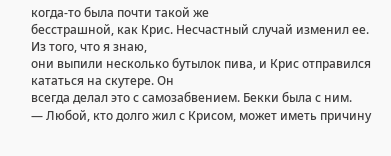когда-то была почти такой же
бесстрашной, как Крис. Несчастный случай изменил ее. Из того, что я знаю,
они выпили несколько бутылок пива, и Крис отправился кататься на скутере. Он
всегда делал это с самозабвением. Бекки была с ним.
— Любой, кто долго жил с Крисом, может иметь причину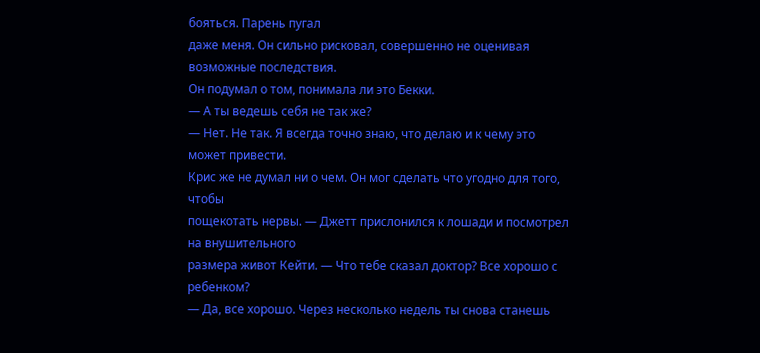бояться. Парень пугал
даже меня. Он сильно рисковал, совершенно не оценивая возможные последствия.
Он подумал о том, понимала ли это Бекки.
— А ты ведешь себя не так же?
— Нет. Не так. Я всегда точно знаю, что делаю и к чему это может привести.
Крис же не думал ни о чем. Он мог сделать что угодно для того, чтобы
пощекотать нервы. — Джетт прислонился к лошади и посмотрел на внушительного
размера живот Кейти. — Что тебе сказал доктор? Все хорошо с ребенком?
— Да, все хорошо. Через несколько недель ты снова станешь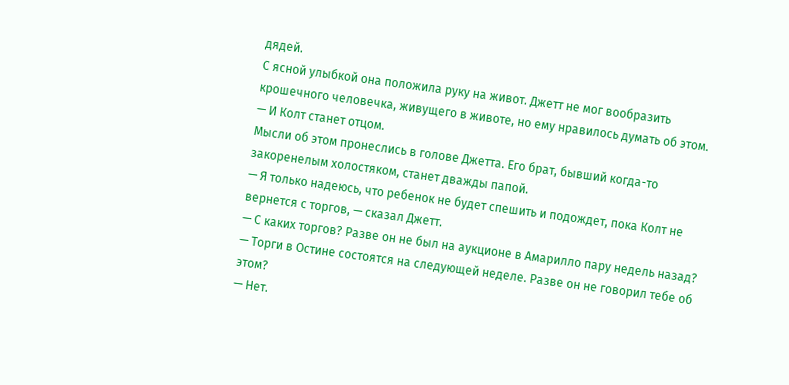дядей.
С ясной улыбкой она положила руку на живот. Джетт не мог вообразить
крошечного человечка, живущего в животе, но ему нравилось думать об этом.
— И Колт станет отцом.
Мысли об этом пронеслись в голове Джетта. Его брат, бывший когда-то
закоренелым холостяком, станет дважды папой.
— Я только надеюсь, что ребенок не будет спешить и подождет, пока Колт не
вернется с торгов, — сказал Джетт.
— С каких торгов? Разве он не был на аукционе в Амарилло пару недель назад?
— Торги в Остине состоятся на следующей неделе. Разве он не говорил тебе об
этом?
— Нет.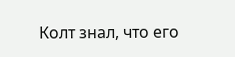Колт знал, что его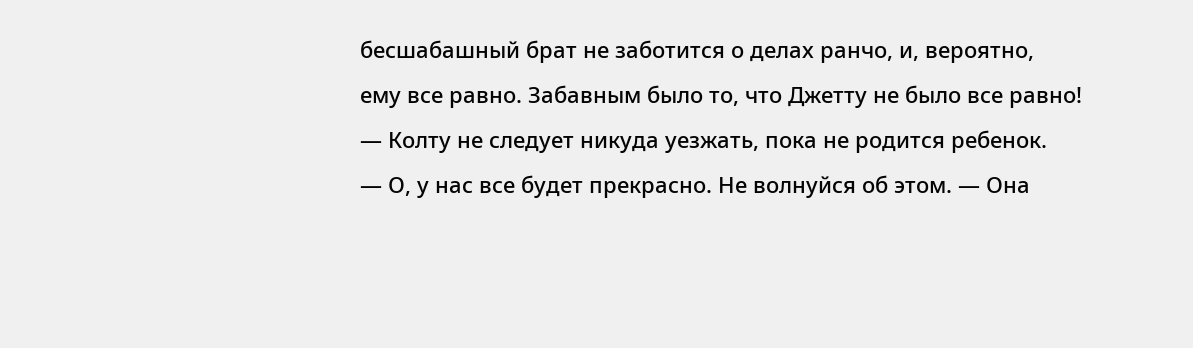бесшабашный брат не заботится о делах ранчо, и, вероятно,
ему все равно. Забавным было то, что Джетту не было все равно!
— Колту не следует никуда уезжать, пока не родится ребенок.
— О, у нас все будет прекрасно. Не волнуйся об этом. — Она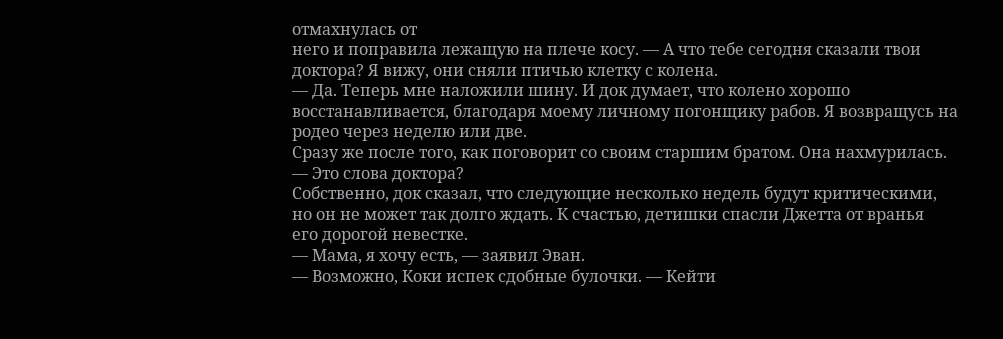отмахнулась от
него и поправила лежащую на плече косу. — А что тебе сегодня сказали твои
доктора? Я вижу, они сняли птичью клетку с колена.
— Да. Теперь мне наложили шину. И док думает, что колено хорошо
восстанавливается, благодаря моему личному погонщику рабов. Я возвращусь на
родео через неделю или две.
Сразу же после того, как поговорит со своим старшим братом. Она нахмурилась.
— Это слова доктора?
Собственно, док сказал, что следующие несколько недель будут критическими,
но он не может так долго ждать. К счастью, детишки спасли Джетта от вранья
его дорогой невестке.
— Мама, я хочу есть, — заявил Эван.
— Возможно, Коки испек сдобные булочки. — Кейти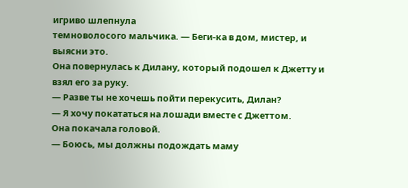игриво шлепнула
темноволосого мальчика. — Беги-ка в дом, мистер, и выясни это.
Она повернулась к Дилану, который подошел к Джетту и взял его за руку.
— Разве ты не хочешь пойти перекусить, Дилан?
— Я хочу покататься на лошади вместе с Джеттом.
Она покачала головой.
— Боюсь, мы должны подождать маму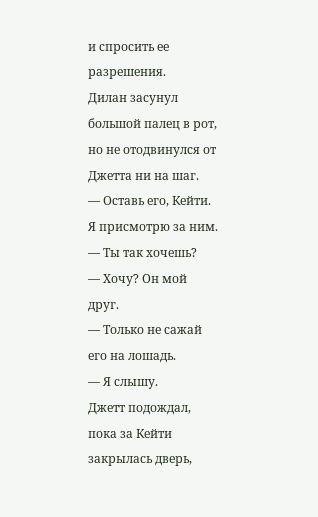и спросить ее разрешения.
Дилан засунул большой палец в рот, но не отодвинулся от Джетта ни на шаг.
— Оставь его, Кейти. Я присмотрю за ним.
— Ты так хочешь?
— Хочу? Он мой друг.
— Только не сажай его на лошадь.
— Я слышу.
Джетт подождал, пока за Кейти закрылась дверь,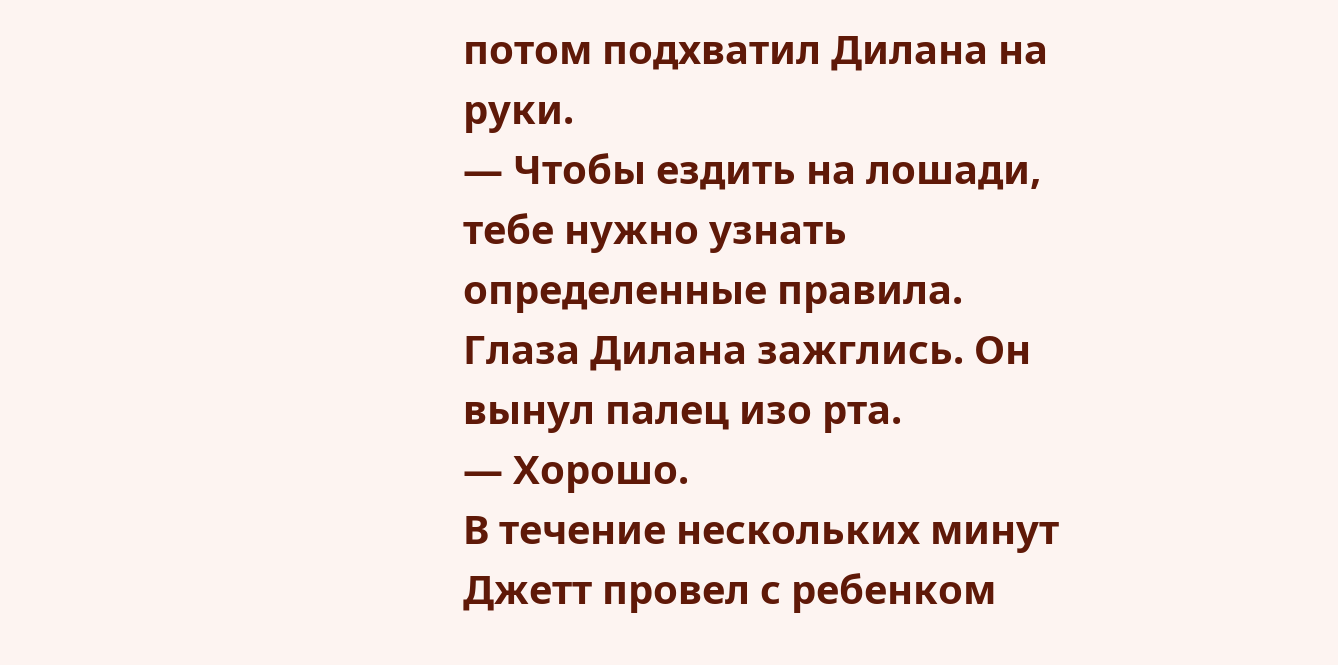потом подхватил Дилана на
руки.
— Чтобы ездить на лошади, тебе нужно узнать определенные правила.
Глаза Дилана зажглись. Он вынул палец изо рта.
— Хорошо.
В течение нескольких минут Джетт провел с ребенком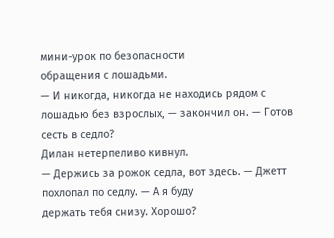мини-урок по безопасности
обращения с лошадьми.
— И никогда, никогда не находись рядом с лошадью без взрослых, — закончил он. — Готов сесть в седло?
Дилан нетерпеливо кивнул.
— Держись за рожок седла, вот здесь. — Джетт похлопал по седлу. — А я буду
держать тебя снизу. Хорошо?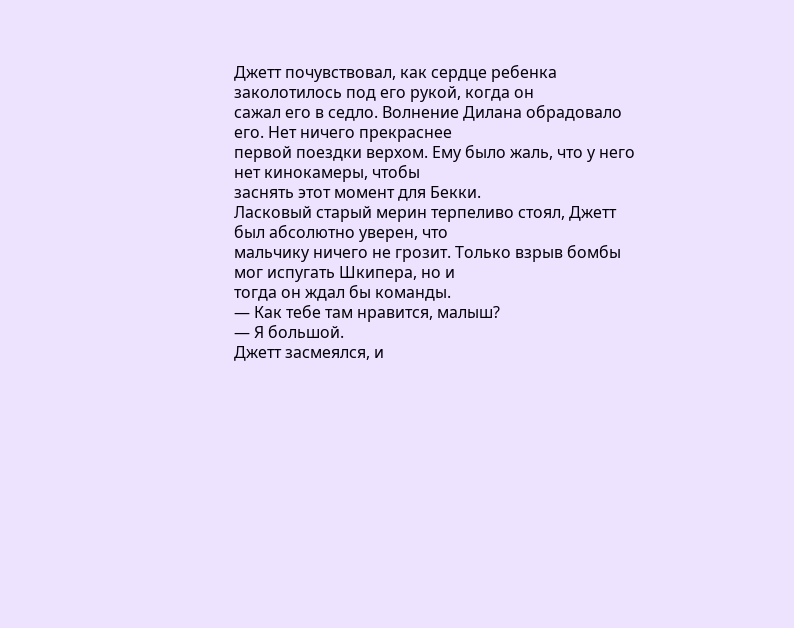Джетт почувствовал, как сердце ребенка заколотилось под его рукой, когда он
сажал его в седло. Волнение Дилана обрадовало его. Нет ничего прекраснее
первой поездки верхом. Ему было жаль, что у него нет кинокамеры, чтобы
заснять этот момент для Бекки.
Ласковый старый мерин терпеливо стоял, Джетт был абсолютно уверен, что
мальчику ничего не грозит. Только взрыв бомбы мог испугать Шкипера, но и
тогда он ждал бы команды.
— Как тебе там нравится, малыш?
— Я большой.
Джетт засмеялся, и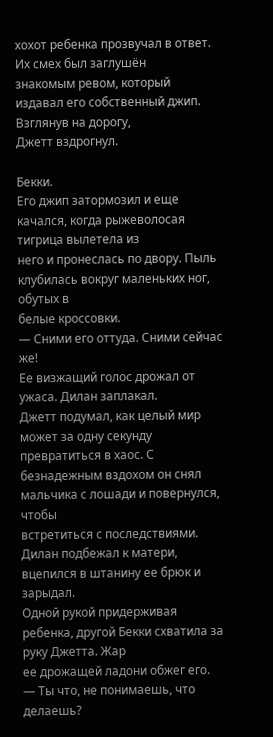хохот ребенка прозвучал в ответ. Их смех был заглушён
знакомым ревом, который издавал его собственный джип. Взглянув на дорогу,
Джетт вздрогнул.

Бекки.
Его джип затормозил и еще качался, когда рыжеволосая тигрица вылетела из
него и пронеслась по двору. Пыль клубилась вокруг маленьких ног, обутых в
белые кроссовки.
— Сними его оттуда. Сними сейчас же!
Ее визжащий голос дрожал от ужаса. Дилан заплакал.
Джетт подумал, как целый мир может за одну секунду превратиться в хаос. С
безнадежным вздохом он снял мальчика с лошади и повернулся, чтобы
встретиться с последствиями.
Дилан подбежал к матери, вцепился в штанину ее брюк и зарыдал.
Одной рукой придерживая ребенка, другой Бекки схватила за руку Джетта. Жар
ее дрожащей ладони обжег его.
— Ты что, не понимаешь, что делаешь?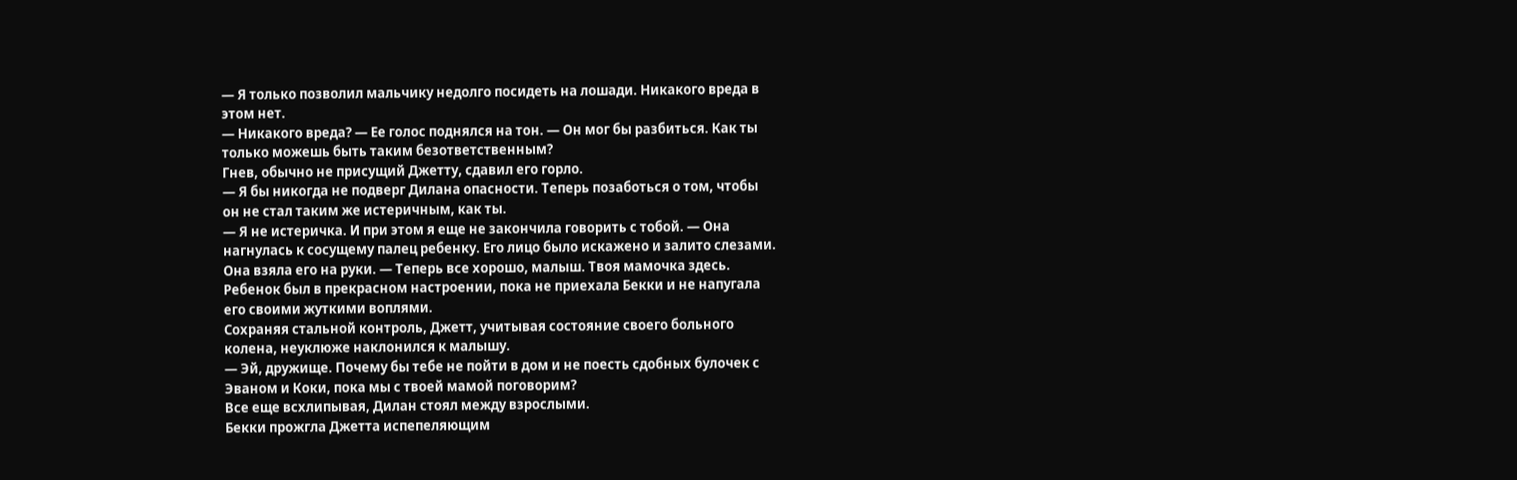— Я только позволил мальчику недолго посидеть на лошади. Никакого вреда в
этом нет.
— Никакого вреда? — Ее голос поднялся на тон. — Он мог бы разбиться. Как ты
только можешь быть таким безответственным?
Гнев, обычно не присущий Джетту, сдавил его горло.
— Я бы никогда не подверг Дилана опасности. Теперь позаботься о том, чтобы
он не стал таким же истеричным, как ты.
— Я не истеричка. И при этом я еще не закончила говорить с тобой. — Она
нагнулась к сосущему палец ребенку. Его лицо было искажено и залито слезами.
Она взяла его на руки. — Теперь все хорошо, малыш. Твоя мамочка здесь.
Ребенок был в прекрасном настроении, пока не приехала Бекки и не напугала
его своими жуткими воплями.
Сохраняя стальной контроль, Джетт, учитывая состояние своего больного
колена, неуклюже наклонился к малышу.
— Эй, дружище. Почему бы тебе не пойти в дом и не поесть сдобных булочек с
Эваном и Коки, пока мы с твоей мамой поговорим?
Все еще всхлипывая, Дилан стоял между взрослыми.
Бекки прожгла Джетта испепеляющим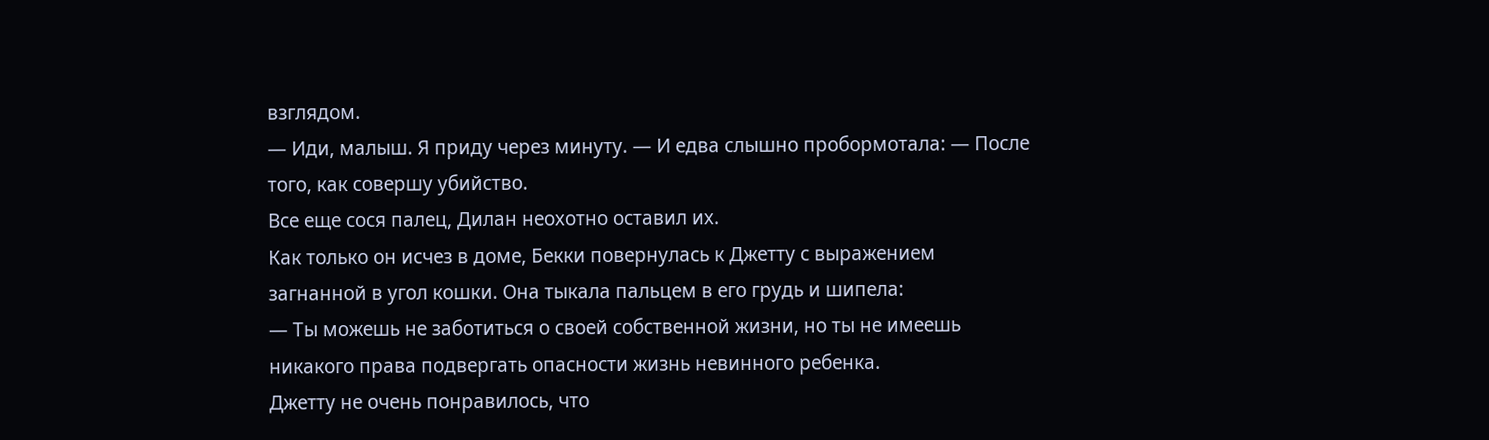взглядом.
— Иди, малыш. Я приду через минуту. — И едва слышно пробормотала: — После
того, как совершу убийство.
Все еще сося палец, Дилан неохотно оставил их.
Как только он исчез в доме, Бекки повернулась к Джетту с выражением
загнанной в угол кошки. Она тыкала пальцем в его грудь и шипела:
— Ты можешь не заботиться о своей собственной жизни, но ты не имеешь
никакого права подвергать опасности жизнь невинного ребенка.
Джетту не очень понравилось, что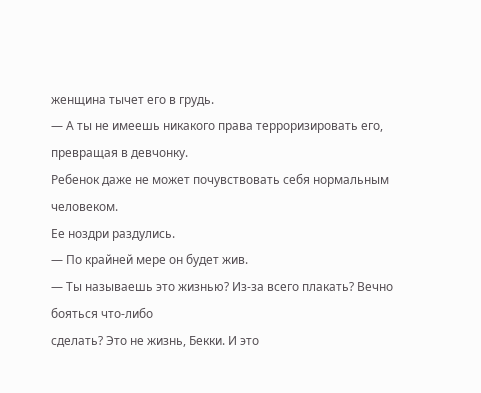женщина тычет его в грудь.
— А ты не имеешь никакого права терроризировать его, превращая в девчонку.
Ребенок даже не может почувствовать себя нормальным человеком.
Ее ноздри раздулись.
— По крайней мере он будет жив.
— Ты называешь это жизнью? Из-за всего плакать? Вечно бояться что-либо
сделать? Это не жизнь, Бекки. И это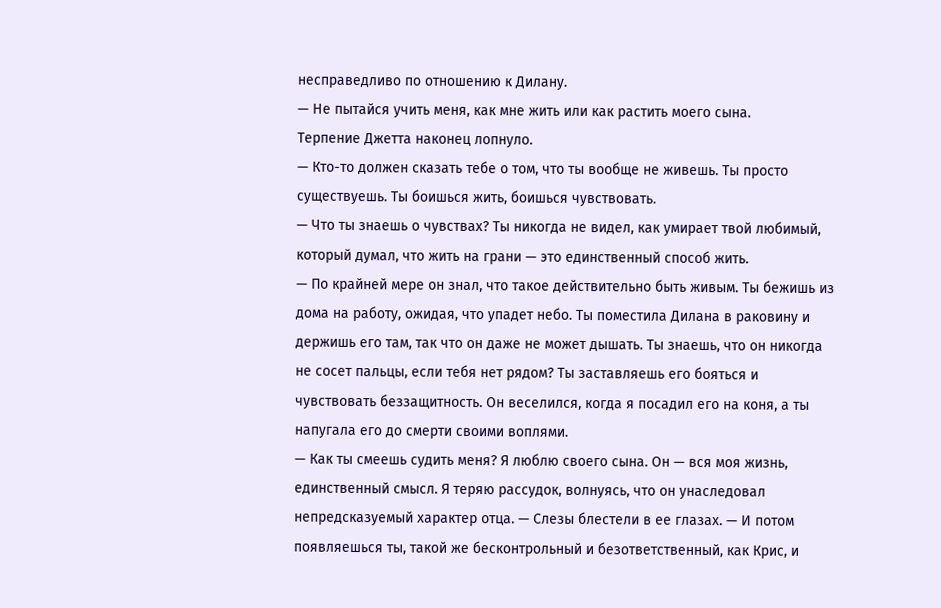несправедливо по отношению к Дилану.
— Не пытайся учить меня, как мне жить или как растить моего сына.
Терпение Джетта наконец лопнуло.
— Кто-то должен сказать тебе о том, что ты вообще не живешь. Ты просто
существуешь. Ты боишься жить, боишься чувствовать.
— Что ты знаешь о чувствах? Ты никогда не видел, как умирает твой любимый,
который думал, что жить на грани — это единственный способ жить.
— По крайней мере он знал, что такое действительно быть живым. Ты бежишь из
дома на работу, ожидая, что упадет небо. Ты поместила Дилана в раковину и
держишь его там, так что он даже не может дышать. Ты знаешь, что он никогда
не сосет пальцы, если тебя нет рядом? Ты заставляешь его бояться и
чувствовать беззащитность. Он веселился, когда я посадил его на коня, а ты
напугала его до смерти своими воплями.
— Как ты смеешь судить меня? Я люблю своего сына. Он — вся моя жизнь,
единственный смысл. Я теряю рассудок, волнуясь, что он унаследовал
непредсказуемый характер отца. — Слезы блестели в ее глазах. — И потом
появляешься ты, такой же бесконтрольный и безответственный, как Крис, и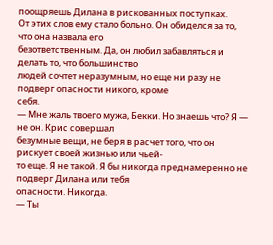поощряешь Дилана в рискованных поступках.
От этих слов ему стало больно. Он обиделся за то, что она назвала его
безответственным. Да, он любил забавляться и делать то, что большинство
людей сочтет неразумным, но еще ни разу не подверг опасности никого, кроме
себя.
— Мне жаль твоего мужа, Бекки. Но знаешь что? Я — не он. Крис совершал
безумные вещи, не беря в расчет того, что он рискует своей жизнью или чьей-
то еще. Я не такой. Я бы никогда преднамеренно не подверг Дилана или тебя
опасности. Никогда.
— Ты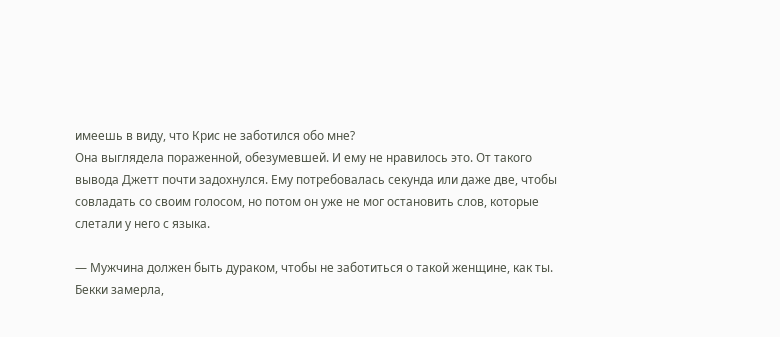имеешь в виду, что Крис не заботился обо мне?
Она выглядела пораженной, обезумевшей. И ему не нравилось это. От такого
вывода Джетт почти задохнулся. Ему потребовалась секунда или даже две, чтобы
совладать со своим голосом, но потом он уже не мог остановить слов, которые
слетали у него с языка.

— Мужчина должен быть дураком, чтобы не заботиться о такой женщине, как ты.
Бекки замерла,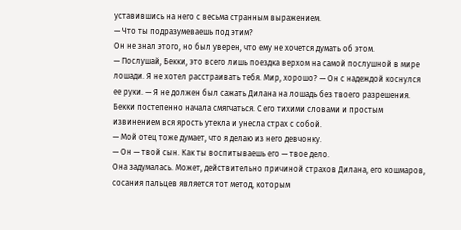уставившись на него с весьма странным выражением.
— Что ты подразумеваешь под этим?
Он не знал этого, но был уверен, что ему не хочется думать об этом.
— Послушай, Бекки, это всего лишь поездка верхом на самой послушной в мире
лошади. Я не хотел расстраивать тебя. Мир, хорошо? — Он с надеждой коснулся
ее руки. — Я не должен был сажать Дилана на лошадь без твоего разрешения.
Бекки постепенно начала смягчаться. С его тихими словами и простым
извинением вся ярость утекла и унесла страх с собой.
— Мой отец тоже думает, что я делаю из него девчонку.
— Он — твой сын. Как ты воспитываешь его — твое дело.
Она задумалась. Может, действительно причиной страхов Дилана, его кошмаров,
сосания пальцев является тот метод, которым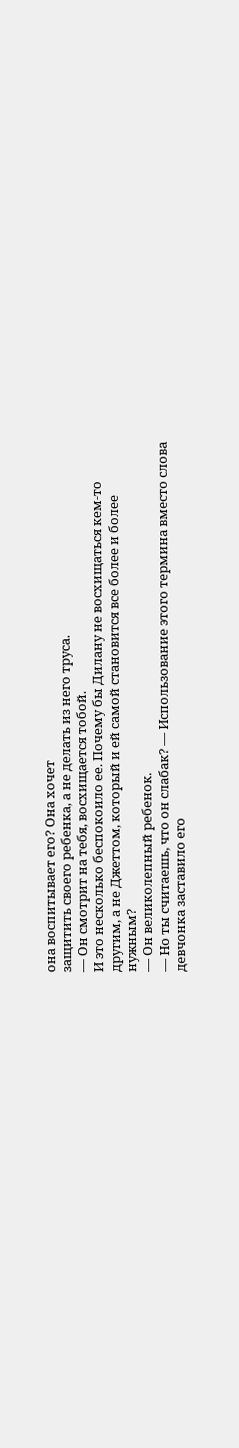она воспитывает его? Она хочет
защитить своего ребенка, а не делать из него труса.
— Он смотрит на тебя, восхищается тобой.
И это несколько беспокоило ее. Почему бы Дилану не восхищаться кем-то
другим, а не Джеттом, который и ей самой становится все более и более
нужным?
— Он великолепный ребенок.
— Но ты считаешь, что он слабак? — Использование этого термина вместо слова
девчонка заставило его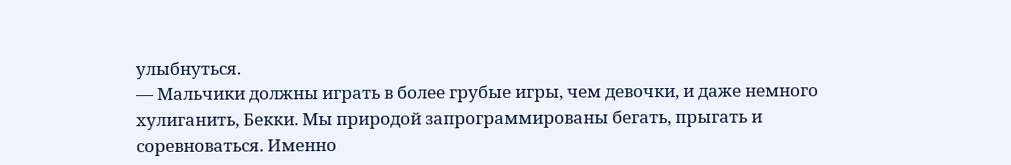улыбнуться.
— Мальчики должны играть в более грубые игры, чем девочки, и даже немного
хулиганить, Бекки. Мы природой запрограммированы бегать, прыгать и
соревноваться. Именно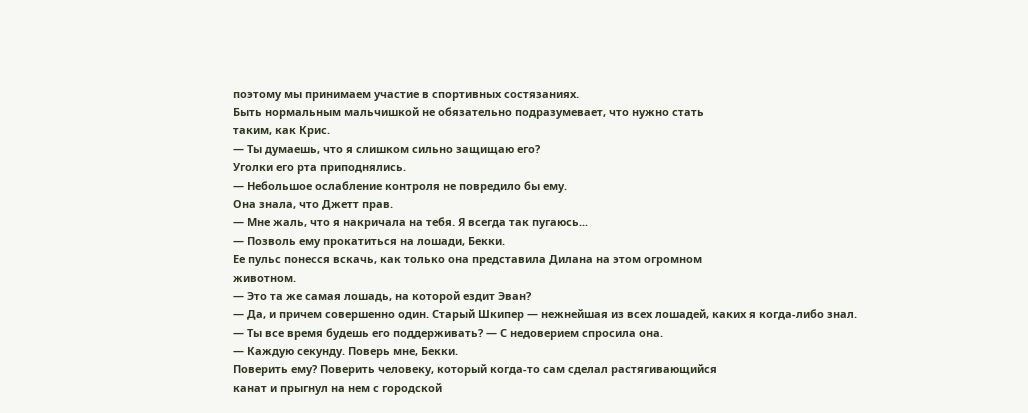поэтому мы принимаем участие в спортивных состязаниях.
Быть нормальным мальчишкой не обязательно подразумевает, что нужно стать
таким, как Крис.
— Ты думаешь, что я слишком сильно защищаю его?
Уголки его рта приподнялись.
— Небольшое ослабление контроля не повредило бы ему.
Она знала, что Джетт прав.
— Мне жаль, что я накричала на тебя. Я всегда так пугаюсь...
— Позволь ему прокатиться на лошади, Бекки.
Ее пульс понесся вскачь, как только она представила Дилана на этом огромном
животном.
— Это та же самая лошадь, на которой ездит Эван?
— Да, и причем совершенно один. Старый Шкипер — нежнейшая из всех лошадей, каких я когда-либо знал.
— Ты все время будешь его поддерживать? — С недоверием спросила она.
— Каждую секунду. Поверь мне, Бекки.
Поверить ему? Поверить человеку, который когда-то сам сделал растягивающийся
канат и прыгнул на нем с городской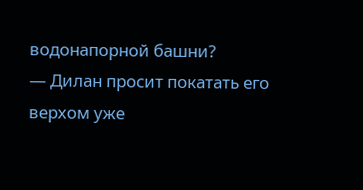водонапорной башни?
— Дилан просит покатать его верхом уже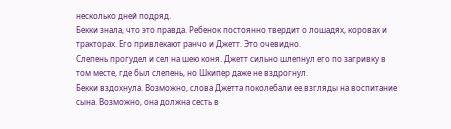несколько дней подряд.
Бекки знала, что это правда. Ребенок постоянно твердит о лошадях, коровах и
тракторах. Его привлекают ранчо и Джетт. Это очевидно.
Слепень прогудел и сел на шею коня. Джетт сильно шлепнул его по загривку в
том месте, где был слепень, но Шкипер даже не вздрогнул.
Бекки вздохнула. Возможно, слова Джетта поколебали ее взгляды на воспитание
сына. Возможно, она должна сесть в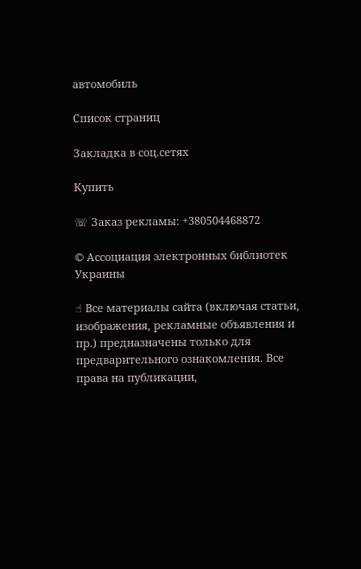автомобиль

Список страниц

Закладка в соц.сетях

Купить

☏ Заказ рекламы: +380504468872

© Ассоциация электронных библиотек Украины

☝ Все материалы сайта (включая статьи, изображения, рекламные объявления и пр.) предназначены только для предварительного ознакомления. Все права на публикации,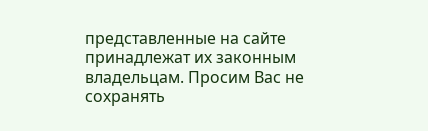представленные на сайте принадлежат их законным владельцам. Просим Вас не сохранять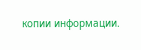копии информации.